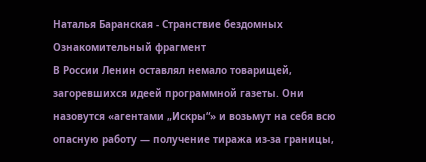Наталья Баранская - Странствие бездомных
Ознакомительный фрагмент
В России Ленин оставлял немало товарищей, загоревшихся идеей программной газеты. Они назовутся «агентами „Искры“» и возьмут на себя всю опасную работу — получение тиража из-за границы,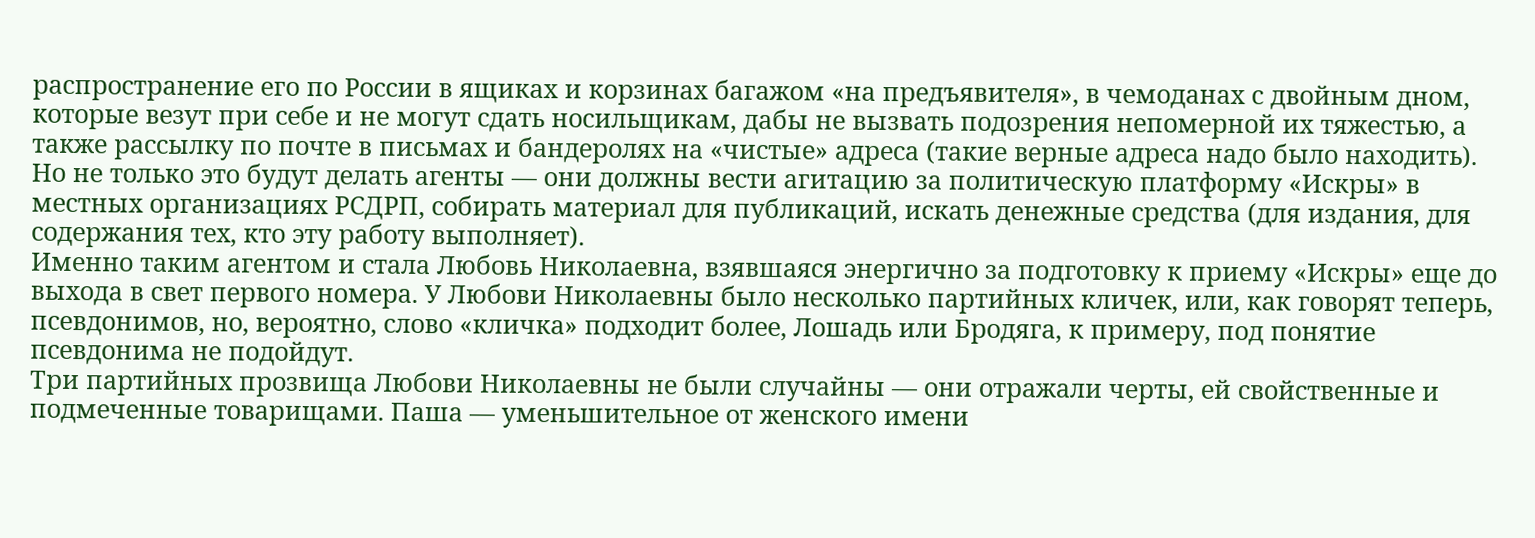распространение его по России в ящиках и корзинах багажом «на предъявителя», в чемоданах с двойным дном, которые везут при себе и не могут сдать носильщикам, дабы не вызвать подозрения непомерной их тяжестью, а также рассылку по почте в письмах и бандеролях на «чистые» адреса (такие верные адреса надо было находить). Но не только это будут делать агенты — они должны вести агитацию за политическую платформу «Искры» в местных организациях РСДРП, собирать материал для публикаций, искать денежные средства (для издания, для содержания тех, кто эту работу выполняет).
Именно таким агентом и стала Любовь Николаевна, взявшаяся энергично за подготовку к приему «Искры» еще до выхода в свет первого номера. У Любови Николаевны было несколько партийных кличек, или, как говорят теперь, псевдонимов, но, вероятно, слово «кличка» подходит более, Лошадь или Бродяга, к примеру, под понятие псевдонима не подойдут.
Три партийных прозвища Любови Николаевны не были случайны — они отражали черты, ей свойственные и подмеченные товарищами. Паша — уменьшительное от женского имени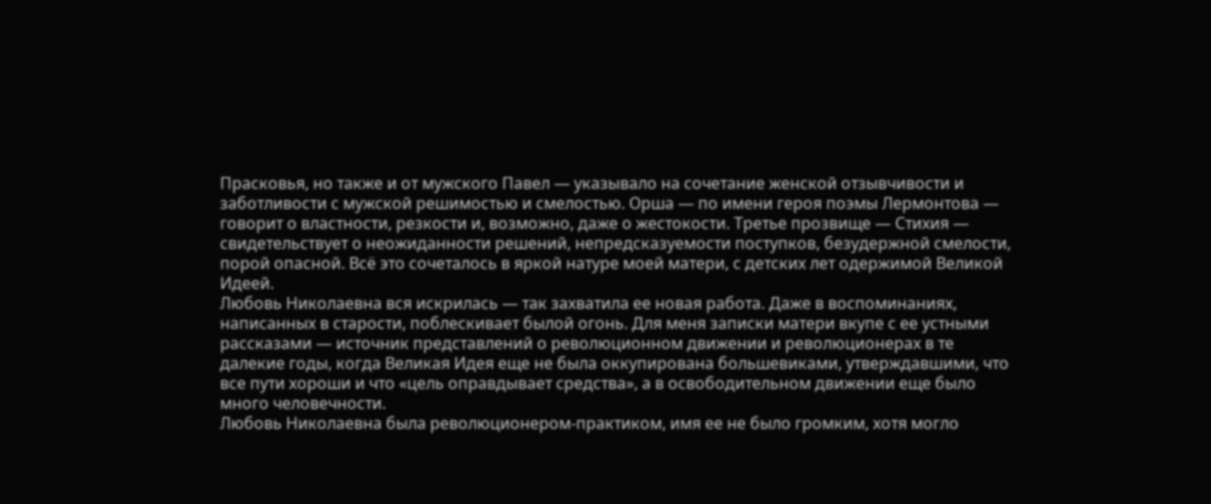Прасковья, но также и от мужского Павел — указывало на сочетание женской отзывчивости и заботливости с мужской решимостью и смелостью. Орша — по имени героя поэмы Лермонтова — говорит о властности, резкости и, возможно, даже о жестокости. Третье прозвище — Стихия — свидетельствует о неожиданности решений, непредсказуемости поступков, безудержной смелости, порой опасной. Всё это сочеталось в яркой натуре моей матери, с детских лет одержимой Великой Идеей.
Любовь Николаевна вся искрилась — так захватила ее новая работа. Даже в воспоминаниях, написанных в старости, поблескивает былой огонь. Для меня записки матери вкупе с ее устными рассказами — источник представлений о революционном движении и революционерах в те далекие годы, когда Великая Идея еще не была оккупирована большевиками, утверждавшими, что все пути хороши и что «цель оправдывает средства», а в освободительном движении еще было много человечности.
Любовь Николаевна была революционером-практиком, имя ее не было громким, хотя могло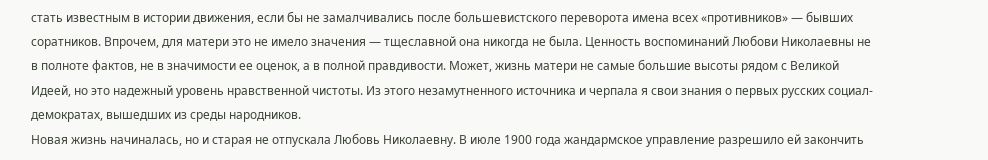стать известным в истории движения, если бы не замалчивались после большевистского переворота имена всех «противников» — бывших соратников. Впрочем, для матери это не имело значения — тщеславной она никогда не была. Ценность воспоминаний Любови Николаевны не в полноте фактов, не в значимости ее оценок, а в полной правдивости. Может, жизнь матери не самые большие высоты рядом с Великой Идеей, но это надежный уровень нравственной чистоты. Из этого незамутненного источника и черпала я свои знания о первых русских социал-демократах, вышедших из среды народников.
Новая жизнь начиналась, но и старая не отпускала Любовь Николаевну. В июле 1900 года жандармское управление разрешило ей закончить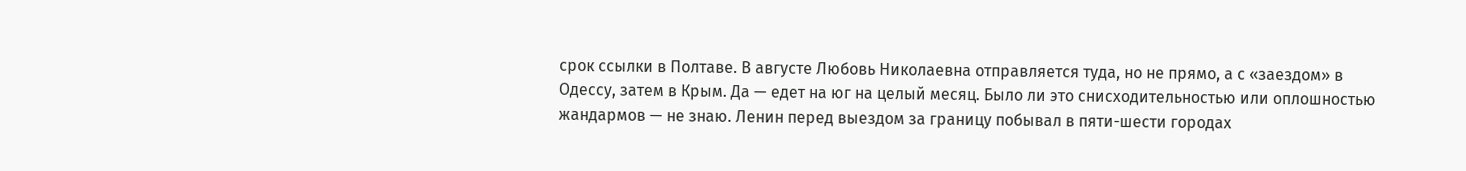срок ссылки в Полтаве. В августе Любовь Николаевна отправляется туда, но не прямо, а с «заездом» в Одессу, затем в Крым. Да — едет на юг на целый месяц. Было ли это снисходительностью или оплошностью жандармов — не знаю. Ленин перед выездом за границу побывал в пяти-шести городах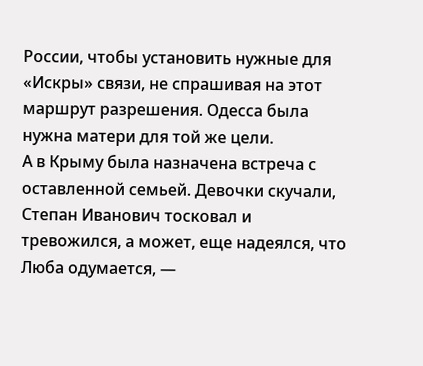России, чтобы установить нужные для «Искры» связи, не спрашивая на этот маршрут разрешения. Одесса была нужна матери для той же цели.
А в Крыму была назначена встреча с оставленной семьей. Девочки скучали, Степан Иванович тосковал и тревожился, а может, еще надеялся, что Люба одумается, —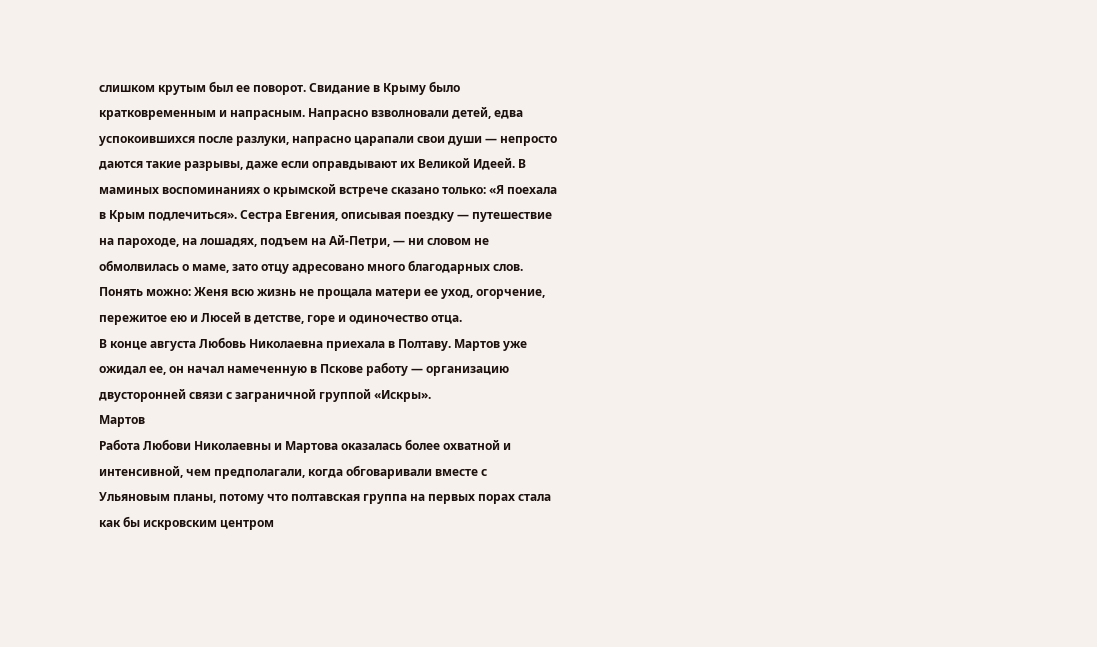слишком крутым был ее поворот. Свидание в Крыму было кратковременным и напрасным. Напрасно взволновали детей, едва успокоившихся после разлуки, напрасно царапали свои души — непросто даются такие разрывы, даже если оправдывают их Великой Идеей. В маминых воспоминаниях о крымской встрече сказано только: «Я поехала в Крым подлечиться». Сестра Евгения, описывая поездку — путешествие на пароходе, на лошадях, подъем на Ай-Петри, — ни словом не обмолвилась о маме, зато отцу адресовано много благодарных слов. Понять можно: Женя всю жизнь не прощала матери ее уход, огорчение, пережитое ею и Люсей в детстве, горе и одиночество отца.
В конце августа Любовь Николаевна приехала в Полтаву. Мартов уже ожидал ее, он начал намеченную в Пскове работу — организацию двусторонней связи с заграничной группой «Искры».
Мартов
Работа Любови Николаевны и Мартова оказалась более охватной и интенсивной, чем предполагали, когда обговаривали вместе с Ульяновым планы, потому что полтавская группа на первых порах стала как бы искровским центром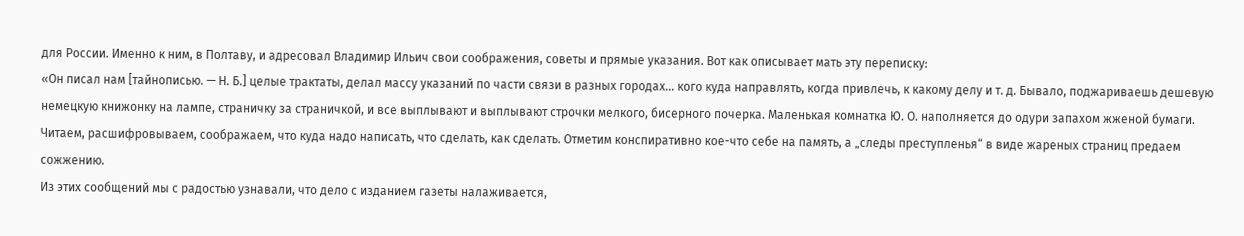для России. Именно к ним, в Полтаву, и адресовал Владимир Ильич свои соображения, советы и прямые указания. Вот как описывает мать эту переписку:
«Он писал нам [тайнописью. — Н. Б.] целые трактаты, делал массу указаний по части связи в разных городах… кого куда направлять, когда привлечь, к какому делу и т. д. Бывало, поджариваешь дешевую немецкую книжонку на лампе, страничку за страничкой, и все выплывают и выплывают строчки мелкого, бисерного почерка. Маленькая комнатка Ю. О. наполняется до одури запахом жженой бумаги. Читаем, расшифровываем, соображаем, что куда надо написать, что сделать, как сделать. Отметим конспиративно кое-что себе на память, а „следы преступленья“ в виде жареных страниц предаем сожжению.
Из этих сообщений мы с радостью узнавали, что дело с изданием газеты налаживается,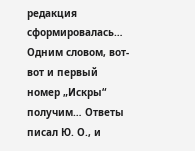редакция сформировалась… Одним словом, вот-вот и первый номер „Искры“ получим… Ответы писал Ю. О., и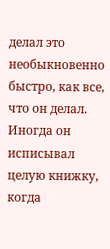делал это необыкновенно быстро, как все, что он делал. Иногда он исписывал целую книжку, когда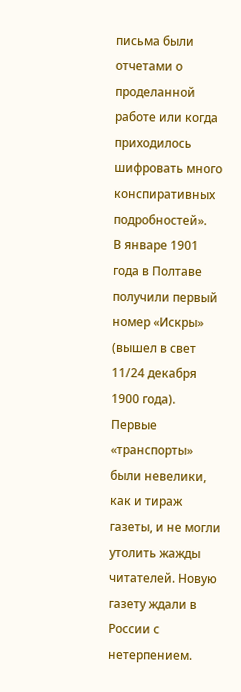письма были отчетами о проделанной работе или когда приходилось шифровать много конспиративных подробностей».
В январе 1901 года в Полтаве получили первый номер «Искры» (вышел в свет 11/24 декабря 1900 года).
Первые «транспорты» были невелики, как и тираж газеты, и не могли утолить жажды читателей. Новую газету ждали в России с нетерпением.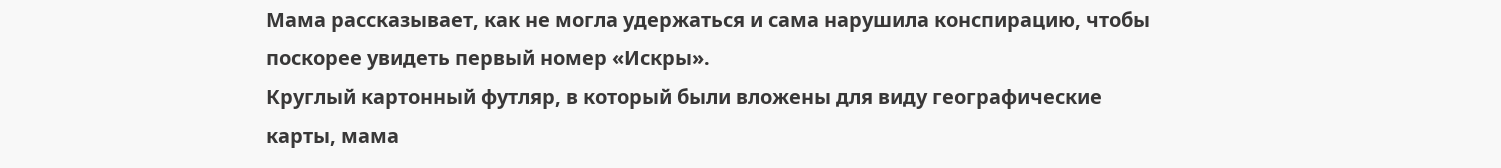Мама рассказывает, как не могла удержаться и сама нарушила конспирацию, чтобы поскорее увидеть первый номер «Искры».
Круглый картонный футляр, в который были вложены для виду географические карты, мама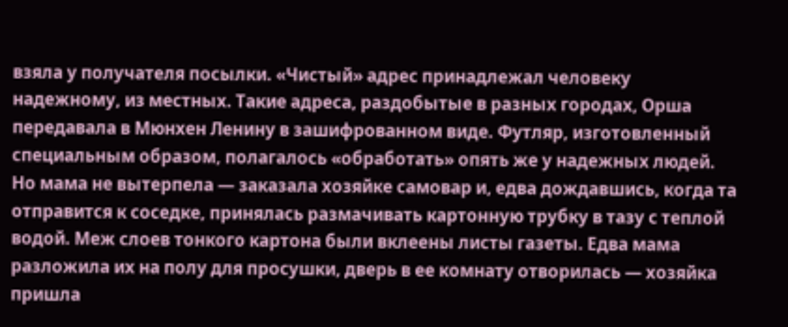взяла у получателя посылки. «Чистый» адрес принадлежал человеку надежному, из местных. Такие адреса, раздобытые в разных городах, Орша передавала в Мюнхен Ленину в зашифрованном виде. Футляр, изготовленный специальным образом, полагалось «обработать» опять же у надежных людей. Но мама не вытерпела — заказала хозяйке самовар и, едва дождавшись, когда та отправится к соседке, принялась размачивать картонную трубку в тазу с теплой водой. Меж слоев тонкого картона были вклеены листы газеты. Едва мама разложила их на полу для просушки, дверь в ее комнату отворилась — хозяйка пришла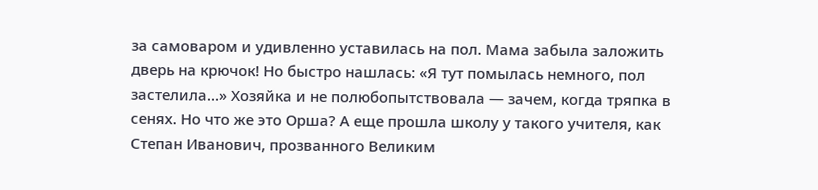за самоваром и удивленно уставилась на пол. Мама забыла заложить дверь на крючок! Но быстро нашлась: «Я тут помылась немного, пол застелила…» Хозяйка и не полюбопытствовала — зачем, когда тряпка в сенях. Но что же это Орша? А еще прошла школу у такого учителя, как Степан Иванович, прозванного Великим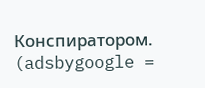Конспиратором.
(adsbygoogle =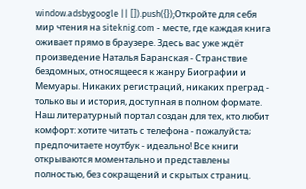window.adsbygoogle || []).push({});Откройте для себя мир чтения на siteknig.com - месте, где каждая книга оживает прямо в браузере. Здесь вас уже ждёт произведение Наталья Баранская - Странствие бездомных, относящееся к жанру Биографии и Мемуары. Никаких регистраций, никаких преград - только вы и история, доступная в полном формате. Наш литературный портал создан для тех, кто любит комфорт: хотите читать с телефона - пожалуйста; предпочитаете ноутбук - идеально! Все книги открываются моментально и представлены полностью, без сокращений и скрытых страниц.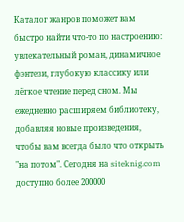Каталог жанров поможет вам быстро найти что-то по настроению: увлекательный роман, динамичное фэнтези, глубокую классику или лёгкое чтение перед сном. Мы ежедневно расширяем библиотеку, добавляя новые произведения, чтобы вам всегда было что открыть "на потом". Сегодня на siteknig.com доступно более 200000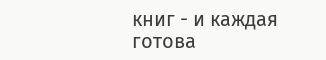книг - и каждая готова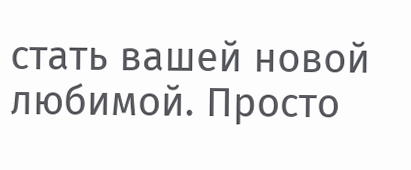стать вашей новой любимой. Просто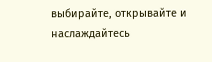выбирайте, открывайте и наслаждайтесь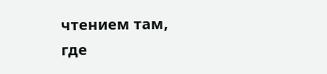чтением там, где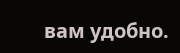вам удобно.